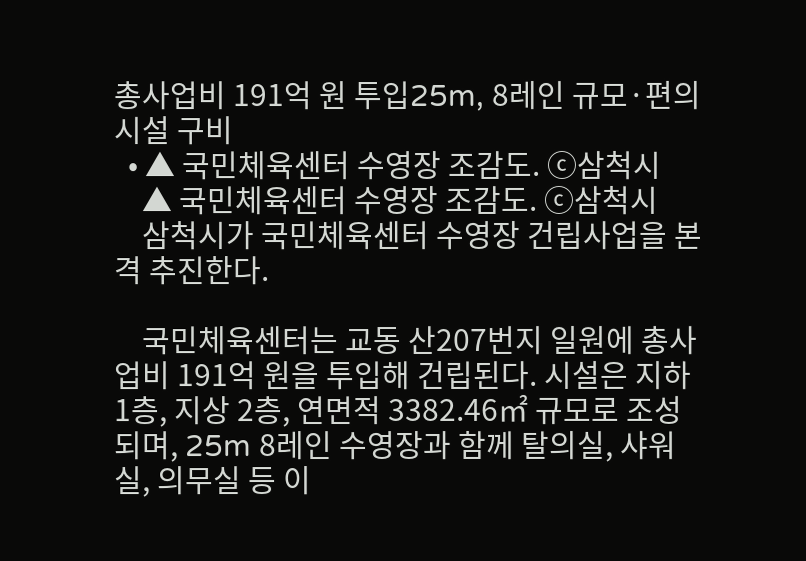총사업비 191억 원 투입25m, 8레인 규모·편의시설 구비
  • ▲ 국민체육센터 수영장 조감도. ⓒ삼척시
    ▲ 국민체육센터 수영장 조감도. ⓒ삼척시
    삼척시가 국민체육센터 수영장 건립사업을 본격 추진한다.

    국민체육센터는 교동 산207번지 일원에 총사업비 191억 원을 투입해 건립된다. 시설은 지하 1층, 지상 2층, 연면적 3382.46㎡ 규모로 조성되며, 25m 8레인 수영장과 함께 탈의실, 샤워실, 의무실 등 이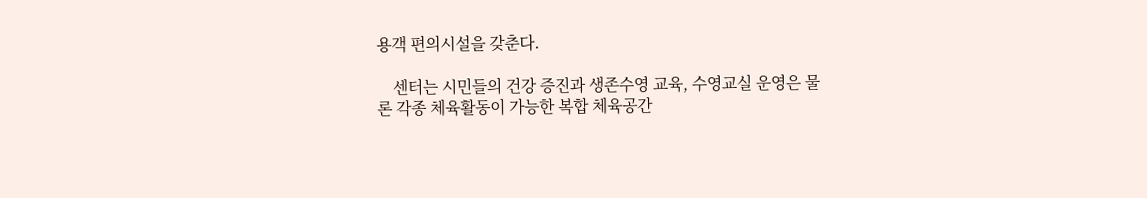용객 편의시설을 갖춘다.

    센터는 시민들의 건강 증진과 생존수영 교육, 수영교실 운영은 물론 각종 체육활동이 가능한 복합 체육공간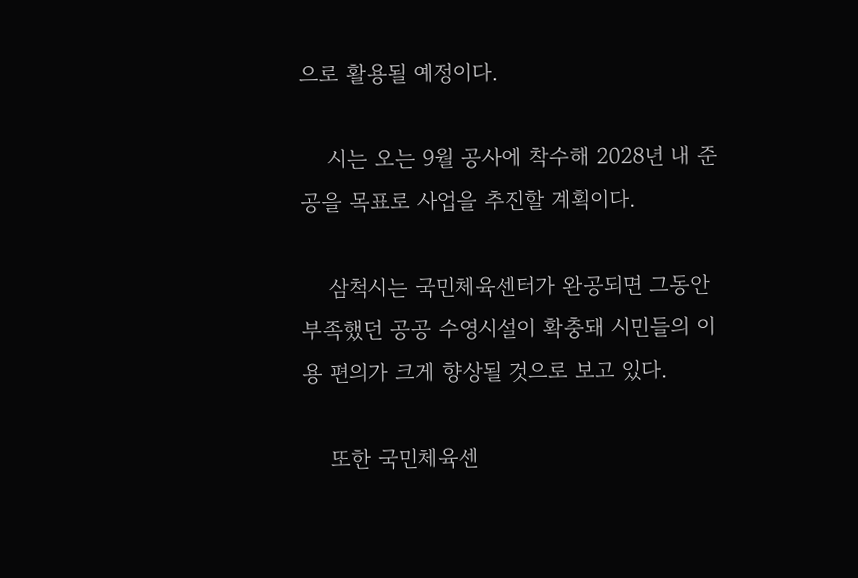으로 활용될 예정이다.

    시는 오는 9월 공사에 착수해 2028년 내 준공을 목표로 사업을 추진할 계획이다.

    삼척시는 국민체육센터가 완공되면 그동안 부족했던 공공 수영시설이 확충돼 시민들의 이용 편의가 크게 향상될 것으로 보고 있다.

    또한 국민체육센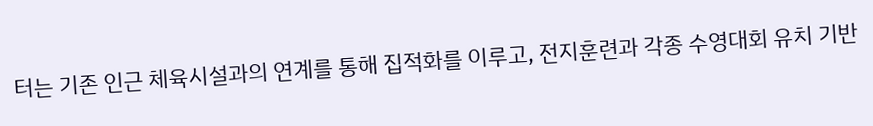터는 기존 인근 체육시설과의 연계를 통해 집적화를 이루고, 전지훈련과 각종 수영대회 유치 기반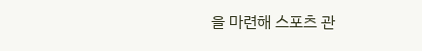을 마련해 스포츠 관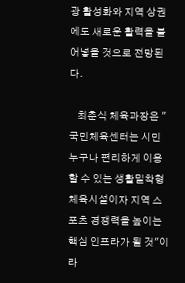광 활성화와 지역 상권에도 새로운 활력을 불어넣을 것으로 전망된다.

    최춘식 체육과장은 "국민체육센터는 시민 누구나 편리하게 이용할 수 있는 생활밀착형 체육시설이자 지역 스포츠 경쟁력을 높이는 핵심 인프라가 될 것"이라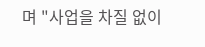며 "사업을 차질 없이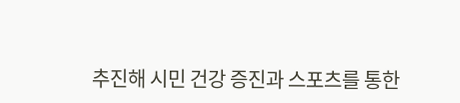추진해 시민 건강 증진과 스포츠를 통한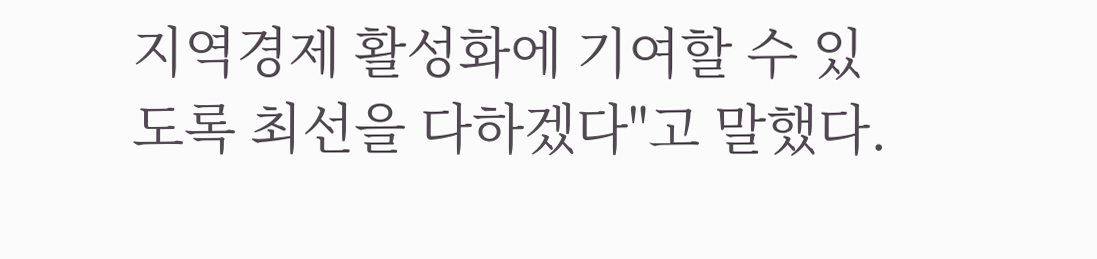지역경제 활성화에 기여할 수 있도록 최선을 다하겠다"고 말했다.